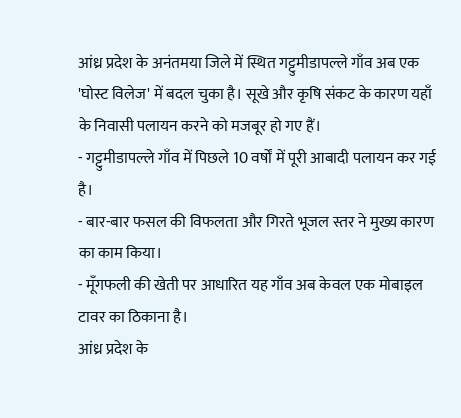आंध्र प्रदेश के अनंतमया जिले में स्थित गट्टुमीडापल्ले गाँव अब एक 'घोस्ट विलेज' में बदल चुका है। सूखे और कृषि संकट के कारण यहाँ के निवासी पलायन करने को मजबूर हो गए हैं।
- गट्टुमीडापल्ले गाँव में पिछले 10 वर्षों में पूरी आबादी पलायन कर गई है।
- बार-बार फसल की विफलता और गिरते भूजल स्तर ने मुख्य कारण का काम किया।
- मूँगफली की खेती पर आधारित यह गाँव अब केवल एक मोबाइल टावर का ठिकाना है।
आंध्र प्रदेश के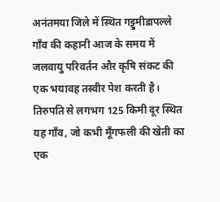अनंतमया जिले में स्थित गट्टुमीडापल्ले गाँव की कहानी आज के समय में जलवायु परिवर्तन और कृषि संकट की एक भयावह तस्वीर पेश करती है। तिरुपति से लगभग 125 किमी दूर स्थित यह गाँव, जो कभी मूँगफली की खेती का एक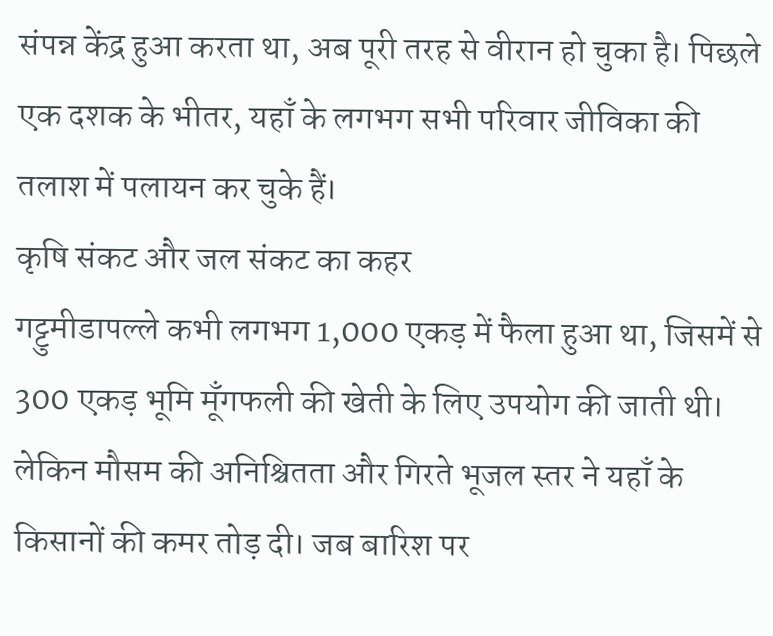संपन्न केंद्र हुआ करता था, अब पूरी तरह से वीरान हो चुका है। पिछले एक दशक के भीतर, यहाँ के लगभग सभी परिवार जीविका की तलाश में पलायन कर चुके हैं।
कृषि संकट और जल संकट का कहर
गट्टुमीडापल्ले कभी लगभग 1,000 एकड़ में फैला हुआ था, जिसमें से 300 एकड़ भूमि मूँगफली की खेती के लिए उपयोग की जाती थी। लेकिन मौसम की अनिश्चितता और गिरते भूजल स्तर ने यहाँ के किसानों की कमर तोड़ दी। जब बारिश पर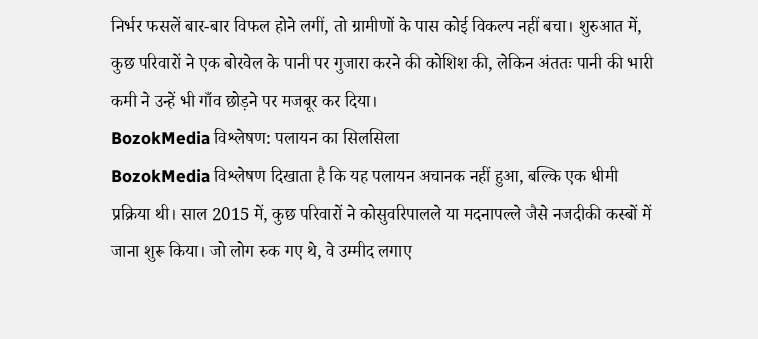निर्भर फसलें बार-बार विफल होने लगीं, तो ग्रामीणों के पास कोई विकल्प नहीं बचा। शुरुआत में, कुछ परिवारों ने एक बोरवेल के पानी पर गुजारा करने की कोशिश की, लेकिन अंततः पानी की भारी कमी ने उन्हें भी गाँव छोड़ने पर मजबूर कर दिया।
BozokMedia विश्लेषण: पलायन का सिलसिला
BozokMedia विश्लेषण दिखाता है कि यह पलायन अचानक नहीं हुआ, बल्कि एक धीमी प्रक्रिया थी। साल 2015 में, कुछ परिवारों ने कोसुवरिपालले या मदनापल्ले जैसे नजदीकी कस्बों में जाना शुरू किया। जो लोग रुक गए थे, वे उम्मीद लगाए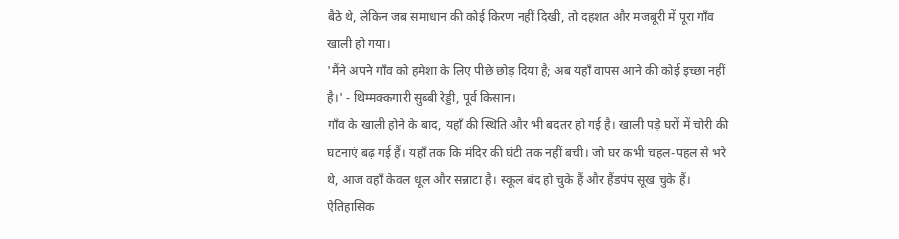बैठे थे, लेकिन जब समाधान की कोई किरण नहीं दिखी, तो दहशत और मजबूरी में पूरा गाँव खाली हो गया।
'मैंने अपने गाँव को हमेशा के लिए पीछे छोड़ दिया है; अब यहाँ वापस आने की कोई इच्छा नहीं है।' - थिम्मक्कगारी सुब्बी रेड्डी, पूर्व किसान।
गाँव के खाली होने के बाद, यहाँ की स्थिति और भी बदतर हो गई है। खाली पड़े घरों में चोरी की घटनाएं बढ़ गई हैं। यहाँ तक कि मंदिर की घंटी तक नहीं बची। जो घर कभी चहल-पहल से भरे थे, आज वहाँ केवल धूल और सन्नाटा है। स्कूल बंद हो चुके हैं और हैंडपंप सूख चुके हैं।
ऐतिहासिक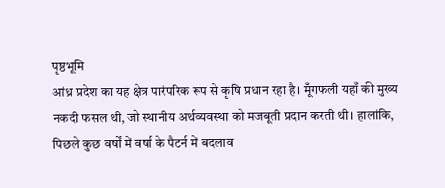पृष्ठभूमि
आंध्र प्रदेश का यह क्षेत्र पारंपरिक रूप से कृषि प्रधान रहा है। मूँगफली यहाँ की मुख्य नकदी फसल थी, जो स्थानीय अर्थव्यवस्था को मजबूती प्रदान करती थी। हालांकि, पिछले कुछ वर्षों में वर्षा के पैटर्न में बदलाव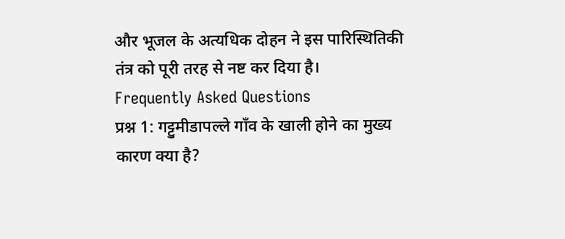और भूजल के अत्यधिक दोहन ने इस पारिस्थितिकी तंत्र को पूरी तरह से नष्ट कर दिया है।
Frequently Asked Questions
प्रश्न 1: गट्टुमीडापल्ले गाँव के खाली होने का मुख्य कारण क्या है?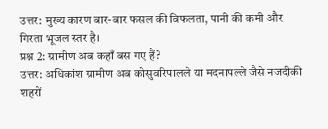उत्तर: मुख्य कारण बार-बार फसल की विफलता, पानी की कमी और गिरता भूजल स्तर है।
प्रश्न 2: ग्रामीण अब कहाँ बस गए हैं?
उत्तर: अधिकांश ग्रामीण अब कोसुवरिपालले या मदनापल्ले जैसे नजदीकी शहरों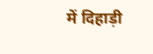में दिहाड़ी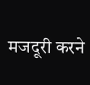मजदूरी करने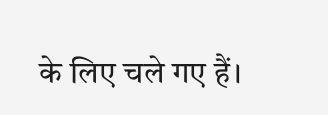के लिए चले गए हैं।